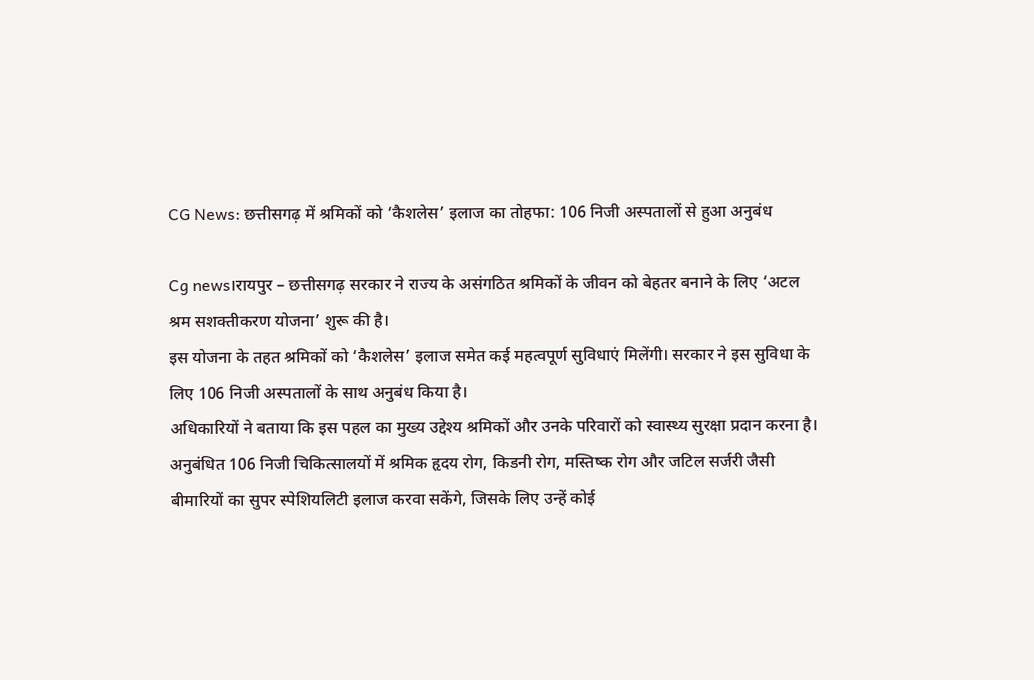CG News: छत्तीसगढ़ में श्रमिकों को ‘कैशलेस’ इलाज का तोहफा: 106 निजी अस्पतालों से हुआ अनुबंध

Cg news।रायपुर – छत्तीसगढ़ सरकार ने राज्य के असंगठित श्रमिकों के जीवन को बेहतर बनाने के लिए ‘अटल श्रम सशक्तीकरण योजना’ शुरू की है।
इस योजना के तहत श्रमिकों को ‘कैशलेस’ इलाज समेत कई महत्वपूर्ण सुविधाएं मिलेंगी। सरकार ने इस सुविधा के लिए 106 निजी अस्पतालों के साथ अनुबंध किया है।
अधिकारियों ने बताया कि इस पहल का मुख्य उद्देश्य श्रमिकों और उनके परिवारों को स्वास्थ्य सुरक्षा प्रदान करना है।
अनुबंधित 106 निजी चिकित्सालयों में श्रमिक हृदय रोग, किडनी रोग, मस्तिष्क रोग और जटिल सर्जरी जैसी बीमारियों का सुपर स्पेशियलिटी इलाज करवा सकेंगे, जिसके लिए उन्हें कोई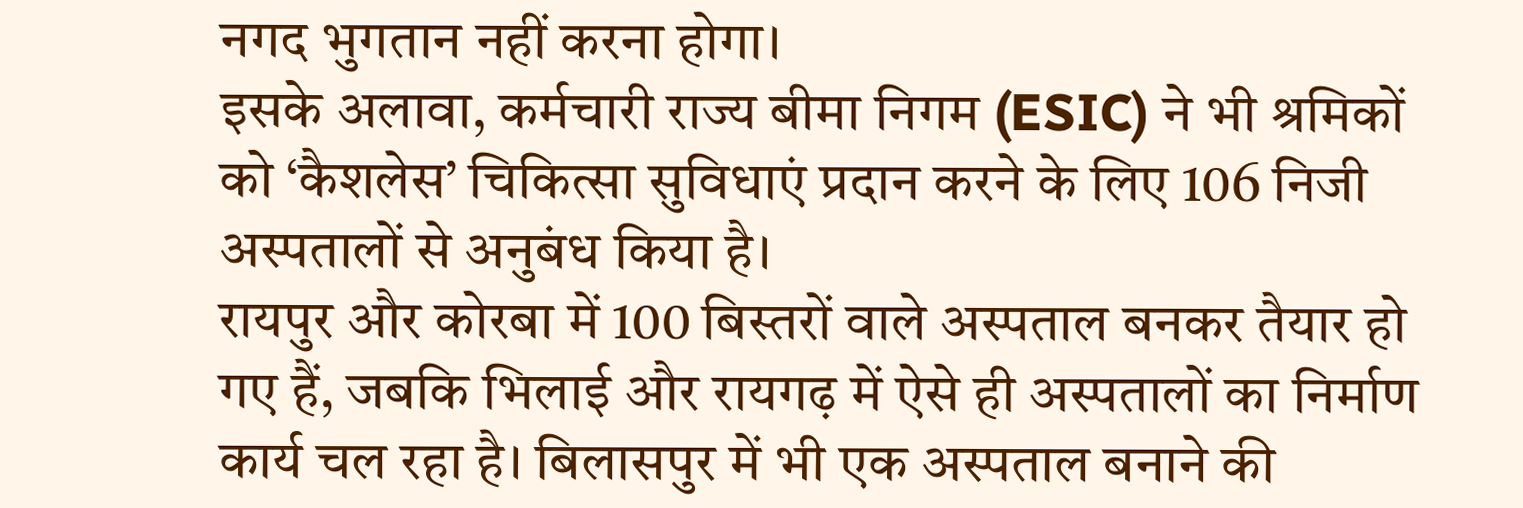नगद भुगतान नहीं करना होगा।
इसके अलावा, कर्मचारी राज्य बीमा निगम (ESIC) ने भी श्रमिकों को ‘कैशलेस’ चिकित्सा सुविधाएं प्रदान करने के लिए 106 निजी अस्पतालों से अनुबंध किया है।
रायपुर और कोरबा में 100 बिस्तरों वाले अस्पताल बनकर तैयार हो गए हैं, जबकि भिलाई और रायगढ़ में ऐसे ही अस्पतालों का निर्माण कार्य चल रहा है। बिलासपुर में भी एक अस्पताल बनाने की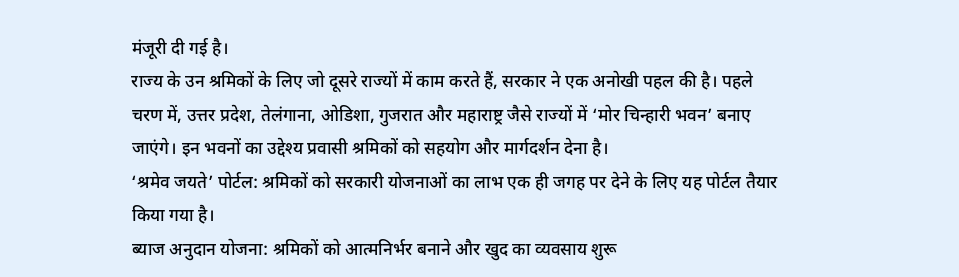मंजूरी दी गई है।
राज्य के उन श्रमिकों के लिए जो दूसरे राज्यों में काम करते हैं, सरकार ने एक अनोखी पहल की है। पहले चरण में, उत्तर प्रदेश, तेलंगाना, ओडिशा, गुजरात और महाराष्ट्र जैसे राज्यों में ‘मोर चिन्हारी भवन’ बनाए जाएंगे। इन भवनों का उद्देश्य प्रवासी श्रमिकों को सहयोग और मार्गदर्शन देना है।
‘श्रमेव जयते’ पोर्टल: श्रमिकों को सरकारी योजनाओं का लाभ एक ही जगह पर देने के लिए यह पोर्टल तैयार किया गया है।
ब्याज अनुदान योजना: श्रमिकों को आत्मनिर्भर बनाने और खुद का व्यवसाय शुरू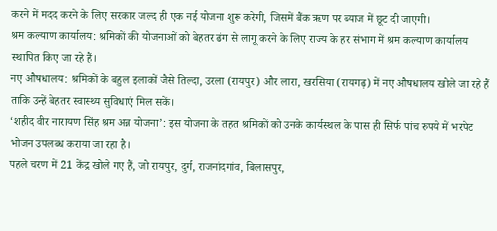करने में मदद करने के लिए सरकार जल्द ही एक नई योजना शुरू करेगी, जिसमें बैंक ऋण पर ब्याज में छूट दी जाएगी।
श्रम कल्याण कार्यालय: श्रमिकों की योजनाओं को बेहतर ढंग से लागू करने के लिए राज्य के हर संभाग में श्रम कल्याण कार्यालय स्थापित किए जा रहे हैं।
नए औषधालय: श्रमिकों के बहुल इलाकों जैसे तिल्दा, उरला (रायपुर) और लारा, खरसिया (रायगढ़) में नए औषधालय खोले जा रहे हैं ताकि उन्हें बेहतर स्वास्थ्य सुविधाएं मिल सकें।
‘शहीद वीर नारायण सिंह श्रम अन्न योजना’: इस योजना के तहत श्रमिकों को उनके कार्यस्थल के पास ही सिर्फ पांच रुपये में भरपेट भोजन उपलब्ध कराया जा रहा है।
पहले चरण में 21 केंद्र खोले गए हैं, जो रायपुर, दुर्ग, राजनांदगांव, बिलासपुर,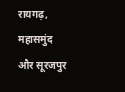रायगढ़, महासमुंद और सूरजपुर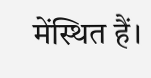मेंस्थित हैं।